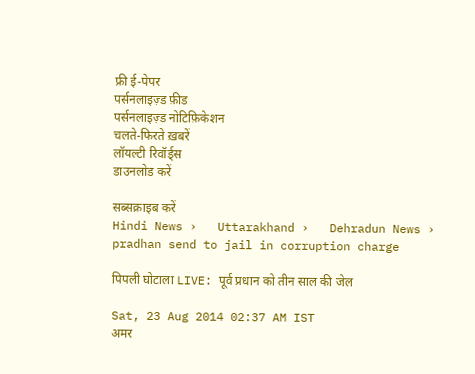फ्री ई-पेपर
पर्सनलाइज़्ड फ़ीड
पर्सनलाइज़्ड नोटिफ़िकेशन
चलते-फिरते ख़बरें
लॉयल्टी रिवॉर्ड्स
डाउनलोड करें

सब्सक्राइब करें
Hindi News ›   Uttarakhand ›   Dehradun News ›   pradhan send to jail in corruption charge

पिपली घोटाला LIVE: पूर्व प्रधान को तीन साल की जेल

Sat, 23 Aug 2014 02:37 AM IST
अमर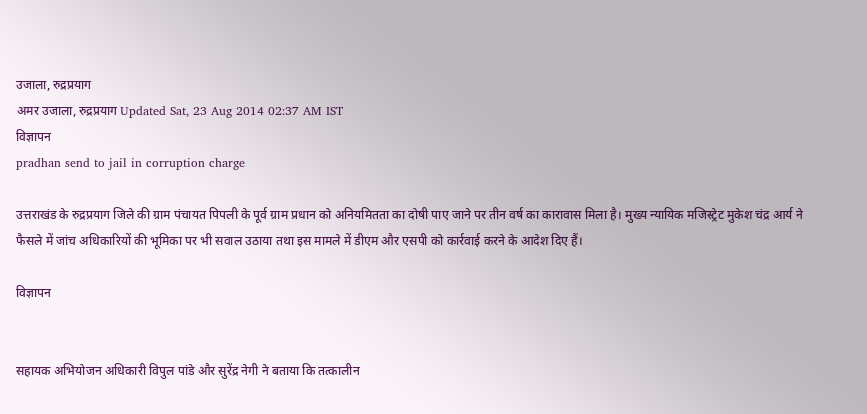उजाला, रुद्रप्रयाग
अमर उजाला, रुद्रप्रयाग Updated Sat, 23 Aug 2014 02:37 AM IST
विज्ञापन
pradhan send to jail in corruption charge

उत्तराखंड के रुद्रप्रयाग जिले की ग्राम पंचायत पिपली के पूर्व ग्राम प्रधान को अनियमितता का दोषी पाए जाने पर तीन वर्ष का कारावास मिला है। मुख्य न्यायिक मजिस्ट्रेट मुकेश चंद्र आर्य ने फैसले में जांच अधिकारियों की भूमिका पर भी सवाल उठाया तथा इस मामले में डीएम और एसपी को कार्रवाई करने के आदेश दिए हैं।

विज्ञापन


सहायक अभियोजन अधिकारी विपुल पांडे और सुरेंद्र नेगी ने बताया कि तत्कालीन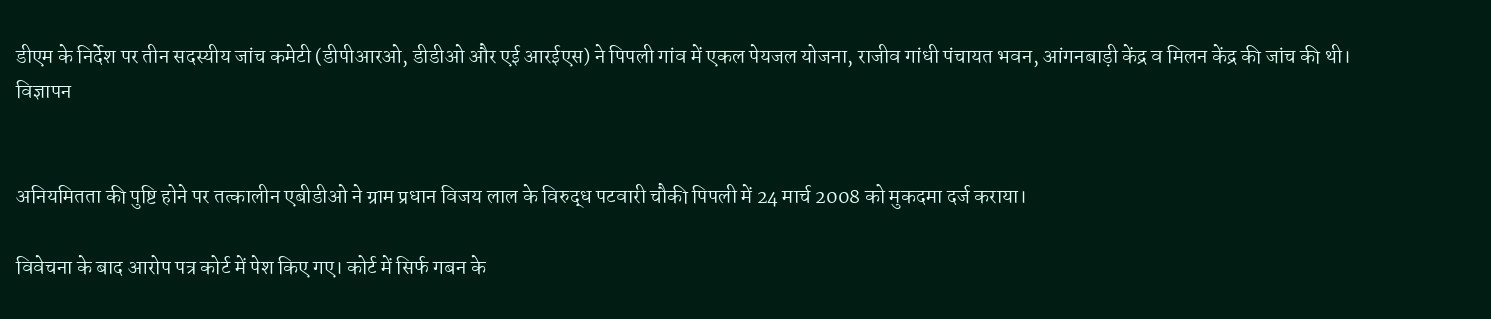डीएम के निर्देश पर तीन सदस्यीय जांच कमेटी (डीपीआरओ, डीडीओ और एई आरईएस) ने पिपली गांव में एकल पेयजल योजना, राजीव गांधी पंचायत भवन, आंगनबाड़ी केंद्र व मिलन केंद्र की जांच की थी।
विज्ञापन


अनियमितता की पुष्टि होने पर तत्कालीन एबीडीओ ने ग्राम प्रधान विजय लाल के विरुद्ध पटवारी चौकी पिपली में 24 मार्च 2008 को मुकदमा दर्ज कराया।

विवेचना के बाद आरोप पत्र कोर्ट में पेश किए गए। कोर्ट में सिर्फ गबन के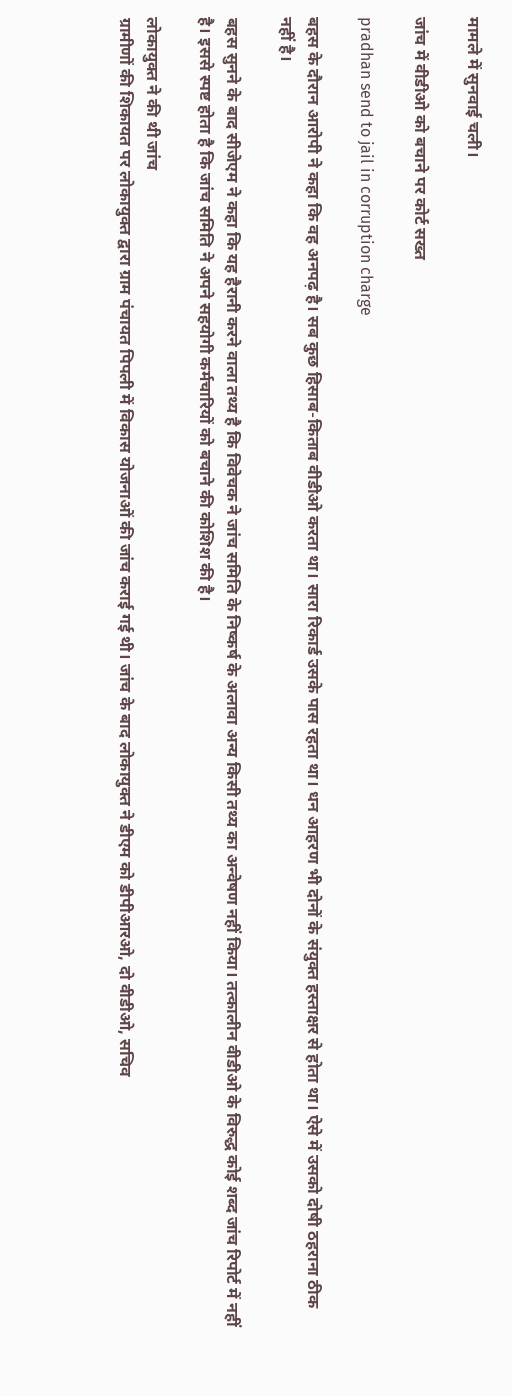मामले में सुनवाई चली।

जांच में वी‌डीओ को बचाने पर कोर्ट सख्त

pradhan send to jail in corruption charge

बहस के दौरान आरोपी ने कहा कि वह अनपढ़ है। सब कुछ हिसाब-किताब वीडीओ करता था। सारा रिकार्ड उसके पास रहता था। धन आहरण भी दोनों के संयुक्त हस्ताक्षर से होता था। ऐसे में उसको दोषी ठहराना ठीक नहीं है।

बहस सुनने के बाद सीजेएम ने कहा कि यह हैरानी करने वाला तथ्य है कि विवेचक ने जांच समिति के निष्कर्ष के अलावा अन्य किसी तथ्य का अन्वेषण नहीं किया। तत्कालीन वीडीओ के विरुद्ध कोई शब्द जांच रिपोर्ट में नहीं है। इससे स्पष्ट होता है कि जांच समिति ने अपने सहयोगी कर्मचारियों को बचाने की कोशिश की है।

लोकायुक्त ने की थी जांच
ग्रामीणों की शिकायत पर लोकायुक्त द्वारा ग्राम पंचायत पिपली में विकास योजनाओं की जांच कराई गई थी। जांच के बाद लोकायुक्त ने डीएम को डीपीआरओ, दो वीडीओ, सचिव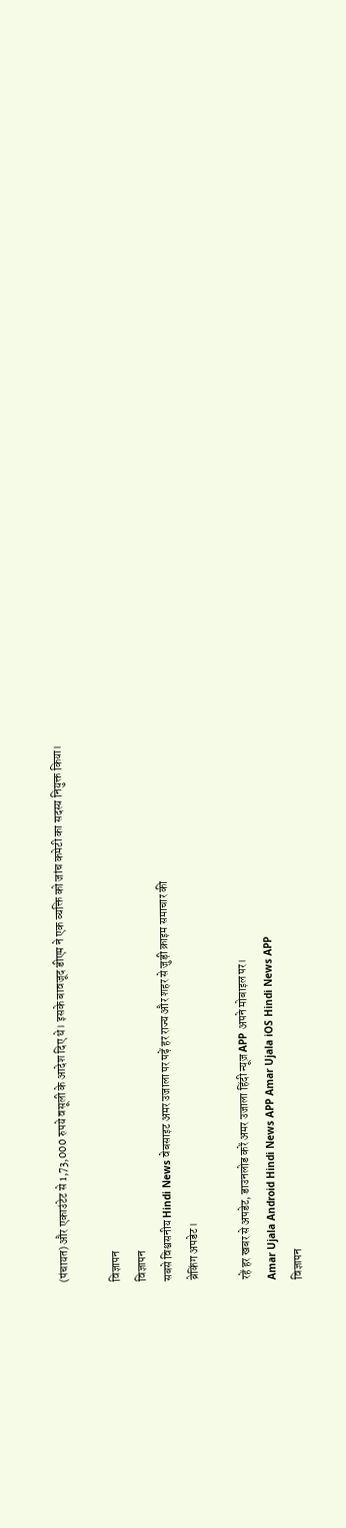(पंचायत) और एकाउंटेट से 1,73,000 रुपये वसूली के आदेश दिए थे। इसके बावजूद डीएम ने एक व्यक्ति को जांच कमेटी का सदस्य नियुक्त किया।

विज्ञापन
विज्ञापन
सबसे विश्वसनीय Hindi News वेबसाइट अमर उजाला पर पढ़ें हर राज्य और शहर से जुड़ी क्राइम समाचार की
ब्रेकिंग अपडेट।

रहें हर खबर से अपडेट, डाउनलोड करें अमर उजाला हिंदी न्यूज़ APP अपने मोबाइल पर।
Amar Ujala Android Hindi News APP Amar Ujala iOS Hindi News APP
विज्ञापन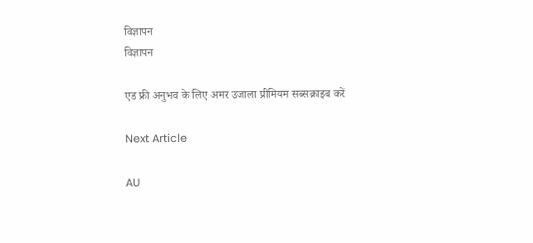विज्ञापन
विज्ञापन

एड फ्री अनुभव के लिए अमर उजाला प्रीमियम सब्सक्राइब करें

Next Article

AU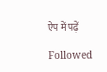ऐप में पढ़ें

Followed